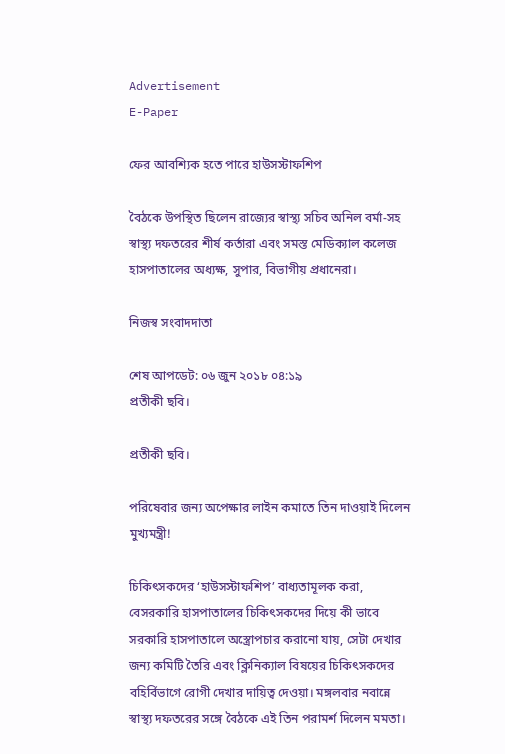Advertisement
E-Paper

ফের আবশ্যিক হতে পারে হাউসস্টাফশিপ

বৈঠকে উপস্থিত ছিলেন রাজ্যের স্বাস্থ্য সচিব অনিল বর্মা-সহ স্বাস্থ্য দফতরের শীর্ষ কর্তারা এবং সমস্ত মেডিক্যাল কলেজ হাসপাতালের অধ্যক্ষ, সুপার, বিভাগীয় প্রধানেরা।

নিজস্ব সংবাদদাতা

শেষ আপডেট: ০৬ জুন ২০১৮ ০৪:১৯
প্রতীকী ছবি।

প্রতীকী ছবি।

পরিষেবার জন্য অপেক্ষার লাইন কমাতে তিন দাওয়াই দিলেন মুখ্যমন্ত্রী!

চিকিৎসকদের ‘হাউসস্টাফশিপ’ বাধ্যতামূলক করা, বেসরকারি হাসপাতালের চিকিৎসকদের দিয়ে কী ভাবে সরকারি হাসপাতালে অস্ত্রোপচার করানো যায়, সেটা দেখার জন্য কমিটি তৈরি এবং ক্লিনিক্যাল বিষয়ের চিকিৎসকদের বহির্বিভাগে রোগী দেখার দায়িত্ব দেওয়া। মঙ্গলবার নবান্নে স্বাস্থ্য দফতরের সঙ্গে বৈঠকে এই তিন পরামর্শ দিলেন মমতা।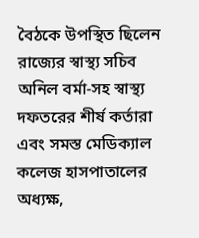বৈঠকে উপস্থিত ছিলেন রাজ্যের স্বাস্থ্য সচিব অনিল বর্মা-সহ স্বাস্থ্য দফতরের শীর্ষ কর্তারা এবং সমস্ত মেডিক্যাল কলেজ হাসপাতালের অধ্যক্ষ,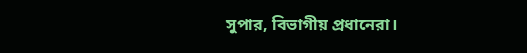সুপার, বিভাগীয় প্রধানেরা।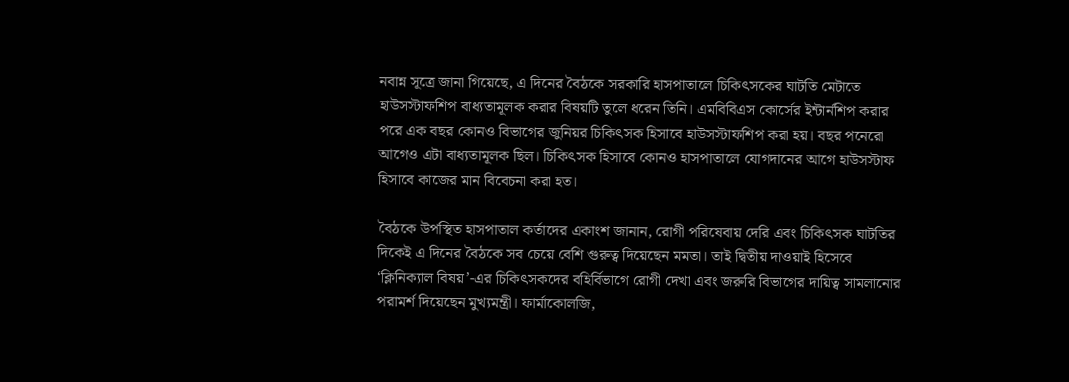নবান্ন সূত্রে জানা গিয়েছে, এ দিনের বৈঠকে সরকারি হাসপাতালে চিকিৎসকের ঘাটতি মেটাতে হাউসস্টাফশিপ বাধ্যতামূলক করার বিষয়টি তুলে ধরেন তিনি। এমবিবিএস কোর্সের ইন্টার্নশিপ করার পরে এক বছর কোনও বিভাগের জুনিয়র চিকিৎসক হিসাবে হাউসস্টাফশিপ করা হয়। বছর পনেরো আগেও এটা বাধ্যতামূলক ছিল। চিকিৎসক হিসাবে কোনও হাসপাতালে যোগদানের আগে হাউসস্টাফ হিসাবে কাজের মান বিবেচনা করা হত।

বৈঠকে উপস্থিত হাসপাতাল কর্তাদের একাংশ জানান, রোগী পরিষেবায় দেরি এবং চিকিৎসক ঘাটতির দিকেই এ দিনের বৈঠকে সব চেয়ে বেশি গুরুত্ব দিয়েছেন মমতা। তাই দ্বিতীয় দাওয়াই হিসেবে ‘ক্লিনিক্যাল বিষয়’-এর চিকিৎসকদের বহির্বিভাগে রোগী দেখা এবং জরুরি বিভাগের দায়িত্ব সামলানোর পরামর্শ দিয়েছেন মুখ্যমন্ত্রী। ফার্মাকোলজি,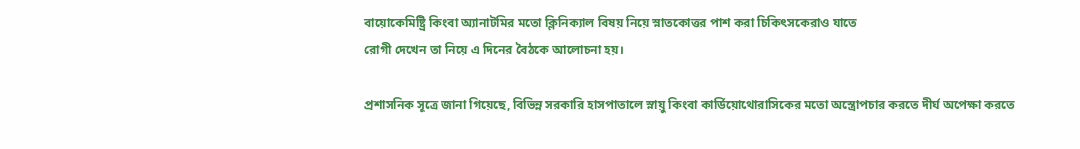বায়োকেমিষ্ট্রি কিংবা অ্যানাটমির মতো ক্লিনিক্যাল বিষয় নিয়ে স্নাতকোত্তর পাশ করা চিকিৎসকেরাও যাতে
রোগী দেখেন তা নিয়ে এ দিনের বৈঠকে আলোচনা হয়।

প্রশাসনিক সূত্রে জানা গিয়েছে, বিভিন্ন সরকারি হাসপাতালে স্নায়ু কিংবা কার্ডিয়োথোরাসিকের মতো অস্ত্রোপচার করতে দীর্ঘ অপেক্ষা করতে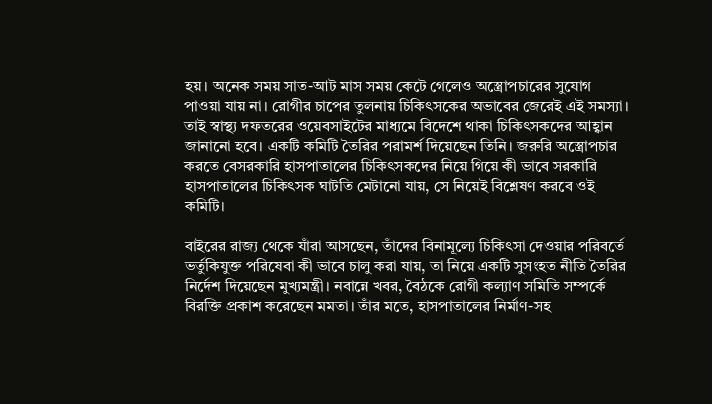হয়। অনেক সময় সাত-আট মাস সময় কেটে গেলেও অস্ত্রোপচারের সুযোগ পাওয়া যায় না। রোগীর চাপের তুলনায় চিকিৎসকের অভাবের জেরেই এই সমস্যা। তাই স্বাস্থ্য দফতরের ওয়েবসাইটের মাধ্যমে বিদেশে থাকা চিকিৎসকদের আহ্বান জানানো হবে। একটি কমিটি তৈরির পরামর্শ দিয়েছেন তিনি। জরুরি অস্ত্রোপচার করতে বেসরকারি হাসপাতালের চিকিৎসকদের নিয়ে গিয়ে কী ভাবে সরকারি হাসপাতালের চিকিৎসক ঘাটতি মেটানো যায়, সে নিয়েই বিশ্লেষণ করবে ওই কমিটি।

বাইরের রাজ্য থেকে যাঁরা আসছেন, তাঁদের বিনামূল্যে চিকিৎসা দেওয়ার পরিবর্তে ভর্তুকিযুক্ত পরিষেবা কী ভাবে চালু করা যায়, তা নিয়ে একটি সুসংহত নীতি তৈরির নির্দেশ দিয়েছেন মুখ্যমন্ত্রী। নবান্নে খবর, বৈঠকে রোগী কল্যাণ সমিতি সম্পর্কে বিরক্তি প্রকাশ করেছেন মমতা। তাঁর মতে, হাসপাতালের নির্মাণ-সহ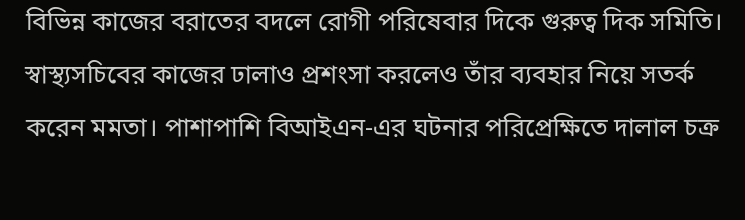বিভিন্ন কাজের বরাতের বদলে রোগী পরিষেবার দিকে গুরুত্ব দিক সমিতি। স্বাস্থ্যসচিবের কাজের ঢালাও প্রশংসা করলেও তাঁর ব্যবহার নিয়ে সতর্ক করেন মমতা। পাশাপাশি বিআইএন-এর ঘটনার পরিপ্রেক্ষিতে দালাল চক্র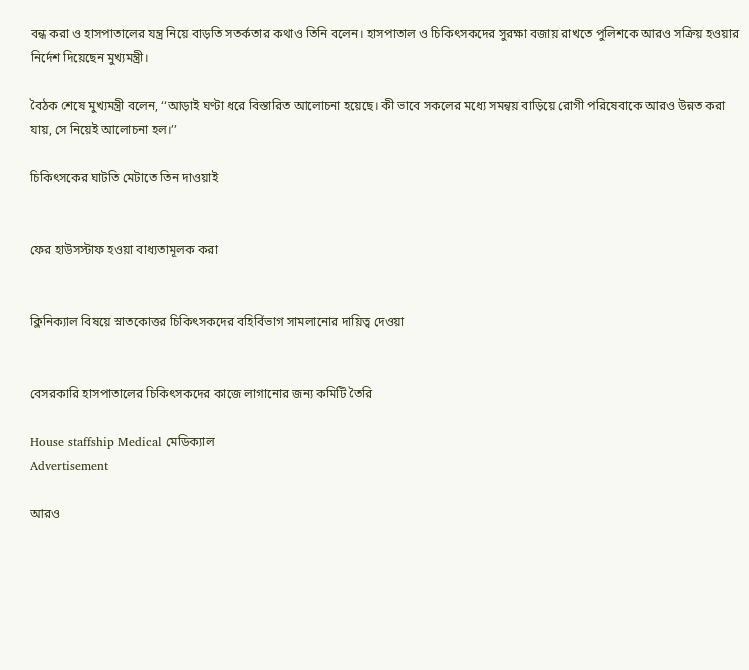বন্ধ করা ও হাসপাতালের যন্ত্র নিয়ে বাড়তি সতর্কতার কথাও তিনি বলেন। হাসপাতাল ও চিকিৎসকদের সুরক্ষা বজায় রাখতে পুলিশকে আরও সক্রিয় হওয়ার নির্দেশ দিয়েছেন মুখ্যমন্ত্রী।

বৈঠক শেষে মুখ্যমন্ত্রী বলেন, ‘‘আড়াই ঘণ্টা ধরে বিস্তারিত আলোচনা হয়েছে। কী ভাবে সকলের মধ্যে সমন্বয় বাড়িয়ে রোগী পরিষেবাকে আরও উন্নত করা যায়, সে নিয়েই আলোচনা হল।’’

চিকিৎসকের ঘাটতি মেটাতে তিন দাওয়াই


ফের হাউসস্টাফ হওয়া বাধ্যতামূলক করা


ক্লিনিক্যাল বিষয়ে স্নাতকোত্তর চিকিৎসকদের বহির্বিভাগ সামলানোর দায়িত্ব দেওয়া


বেসরকারি হাসপাতালের চিকিৎসকদের কাজে লাগানোর জন্য কমিটি তৈরি

House staffship Medical মেডিক্যাল
Advertisement

আরও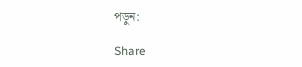পড়ুন:

Share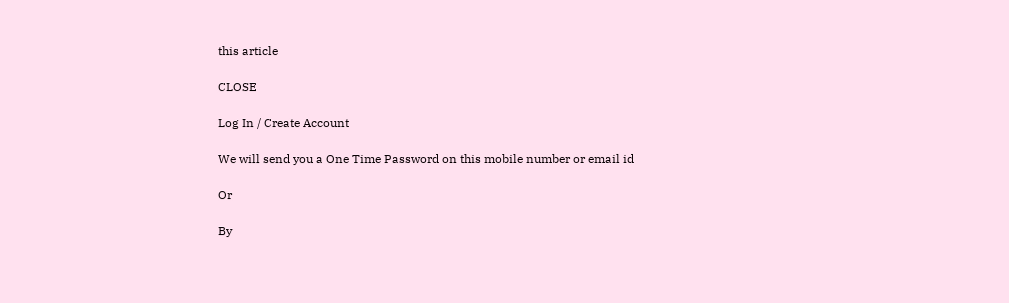this article

CLOSE

Log In / Create Account

We will send you a One Time Password on this mobile number or email id

Or

By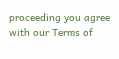proceeding you agree with our Terms of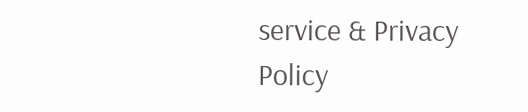service & Privacy Policy